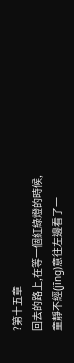?第十五章
回去的路上,在等一個紅綠燈的時候,童靜不經(jīng)意往左邊看了一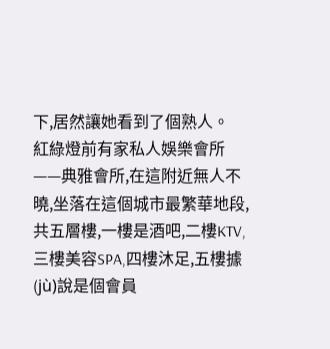下,居然讓她看到了個熟人。
紅綠燈前有家私人娛樂會所——典雅會所,在這附近無人不曉,坐落在這個城市最繁華地段,共五層樓,一樓是酒吧,二樓KTV,三樓美容SPA,四樓沐足,五樓據(jù)說是個會員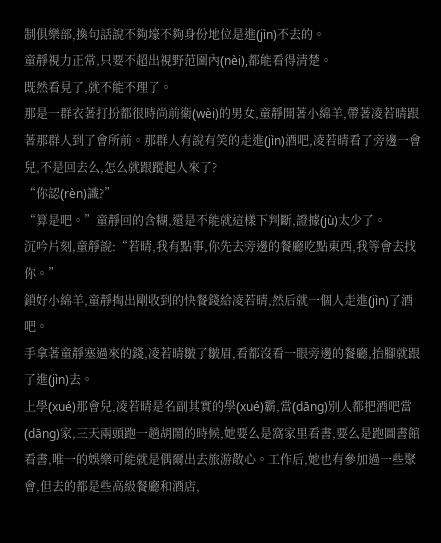制俱樂部,換句話說不夠壕不夠身份地位是進(jìn)不去的。
童靜視力正常,只要不超出視野范圍內(nèi),都能看得清楚。
既然看見了,就不能不理了。
那是一群衣著打扮都很時尚前衛(wèi)的男女,童靜開著小綿羊,帶著凌若晴跟著那群人到了會所前。那群人有說有笑的走進(jìn)酒吧,凌若晴看了旁邊一會兒,不是回去么,怎么就跟蹤起人來了?
“你認(rèn)識?”
“算是吧。”童靜回的含糊,還是不能就這樣下判斷,證據(jù)太少了。
沉吟片刻,童靜說:“若晴,我有點事,你先去旁邊的餐廳吃點東西,我等會去找你。”
鎖好小綿羊,童靜掏出剛收到的快餐錢給凌若晴,然后就一個人走進(jìn)了酒吧。
手拿著童靜塞過來的錢,凌若晴皺了皺眉,看都沒看一眼旁邊的餐廳,抬腳就跟了進(jìn)去。
上學(xué)那會兒,凌若晴是名副其實的學(xué)霸,當(dāng)別人都把酒吧當(dāng)家,三天兩頭跑一趟胡鬧的時候,她要么是窩家里看書,要么是跑圖書館看書,唯一的娛樂可能就是偶爾出去旅游散心。工作后,她也有參加過一些聚會,但去的都是些高級餐廳和酒店,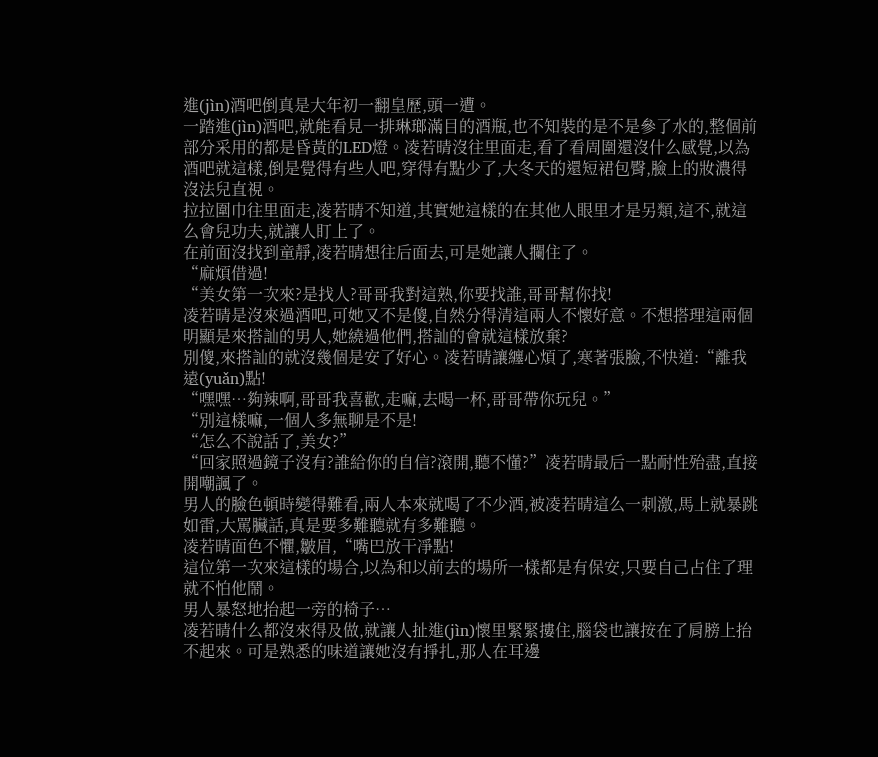進(jìn)酒吧倒真是大年初一翻皇歷,頭一遭。
一踏進(jìn)酒吧,就能看見一排琳瑯滿目的酒瓶,也不知裝的是不是參了水的,整個前部分采用的都是昏黃的LED燈。凌若晴沒往里面走,看了看周圍還沒什么感覺,以為酒吧就這樣,倒是覺得有些人吧,穿得有點少了,大冬天的還短裙包臀,臉上的妝濃得沒法兒直視。
拉拉圍巾往里面走,凌若晴不知道,其實她這樣的在其他人眼里才是另類,這不,就這么會兒功夫,就讓人盯上了。
在前面沒找到童靜,凌若晴想往后面去,可是她讓人攔住了。
“麻煩借過!
“美女第一次來?是找人?哥哥我對這熟,你要找誰,哥哥幫你找!
凌若晴是沒來過酒吧,可她又不是傻,自然分得清這兩人不懷好意。不想搭理這兩個明顯是來搭訕的男人,她繞過他們,搭訕的會就這樣放棄?
別傻,來搭訕的就沒幾個是安了好心。凌若晴讓纏心煩了,寒著張臉,不快道:“離我遠(yuǎn)點!
“嘿嘿…夠辣啊,哥哥我喜歡,走嘛,去喝一杯,哥哥帶你玩兒。”
“別這樣嘛,一個人多無聊是不是!
“怎么不說話了,美女?”
“回家照過鏡子沒有?誰給你的自信?滾開,聽不懂?”凌若晴最后一點耐性殆盡,直接開嘲諷了。
男人的臉色頓時變得難看,兩人本來就喝了不少酒,被凌若晴這么一刺激,馬上就暴跳如雷,大罵臟話,真是要多難聽就有多難聽。
凌若晴面色不懼,皺眉,“嘴巴放干凈點!
這位第一次來這樣的場合,以為和以前去的場所一樣都是有保安,只要自己占住了理就不怕他鬧。
男人暴怒地抬起一旁的椅子…
凌若晴什么都沒來得及做,就讓人扯進(jìn)懷里緊緊摟住,腦袋也讓按在了肩膀上抬不起來。可是熟悉的味道讓她沒有掙扎,那人在耳邊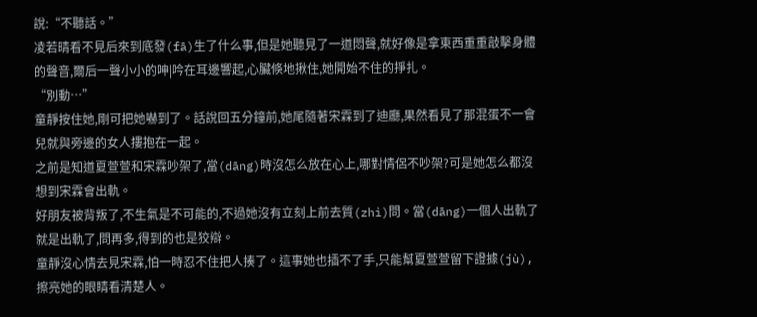說:“不聽話。”
凌若晴看不見后來到底發(fā)生了什么事,但是她聽見了一道悶聲,就好像是拿東西重重敲擊身體的聲音,爾后一聲小小的呻|吟在耳邊響起,心臟倏地揪住,她開始不住的掙扎。
“別動…”
童靜按住她,剛可把她嚇到了。話說回五分鐘前,她尾隨著宋霖到了迪廳,果然看見了那混蛋不一會兒就與旁邊的女人摟抱在一起。
之前是知道夏萱萱和宋霖吵架了,當(dāng)時沒怎么放在心上,哪對情侶不吵架?可是她怎么都沒想到宋霖會出軌。
好朋友被背叛了,不生氣是不可能的,不過她沒有立刻上前去質(zhì)問。當(dāng)一個人出軌了就是出軌了,問再多,得到的也是狡辯。
童靜沒心情去見宋霖,怕一時忍不住把人揍了。這事她也插不了手,只能幫夏萱萱留下證據(jù),擦亮她的眼睛看清楚人。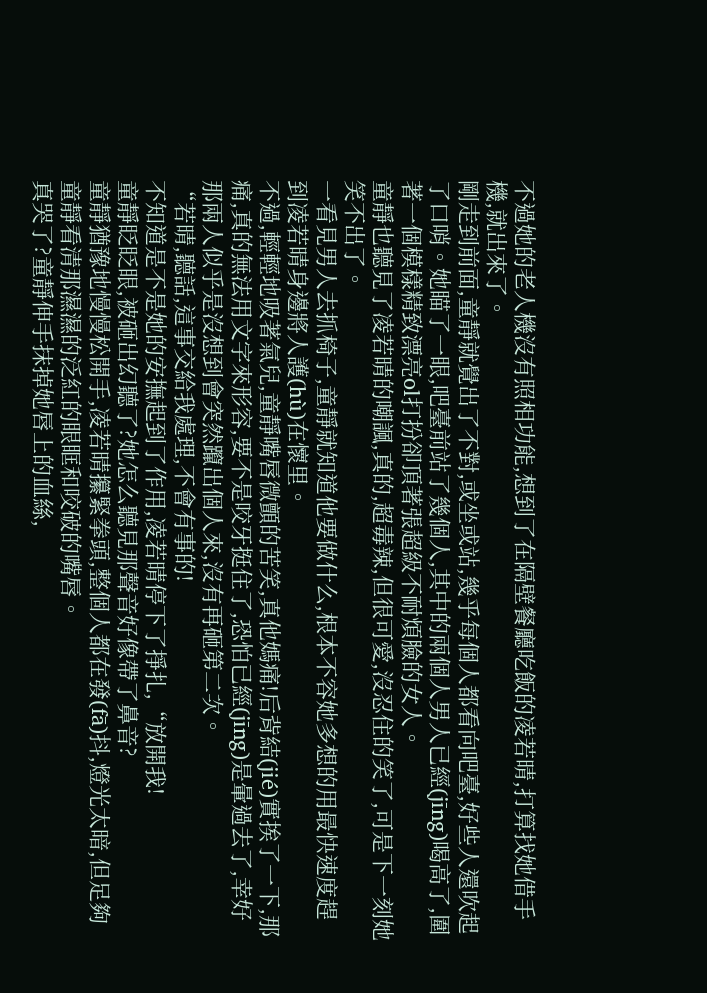不過她的老人機沒有照相功能,想到了在隔壁餐廳吃飯的凌若晴,打算找她借手機,就出來了。
剛走到前面,童靜就覺出了不對,或坐或站,幾乎每個人都看向吧臺,好些人還吹起了口哨。她瞄了一眼,吧臺前站了幾個人,其中的兩個人男人已經(jīng)喝高了,圍著一個模樣精致漂亮ol打扮卻頂著張超級不耐煩臉的女人。
童靜也聽見了凌若晴的嘲諷,真的,超毒辣,但很可愛,沒忍住的笑了,可是下一刻她笑不出了。
一看見男人去抓椅子,童靜就知道他要做什么,根本不容她多想的用最快速度趕到凌若晴身邊將人護(hù)在懷里。
不過,輕輕地吸著氣兒,童靜嘴唇微顫的苦笑,真他媽痛!后背結(jié)實挨了一下,那痛,真的無法用文字來形容,要不是咬牙挺住了,恐怕已經(jīng)是暈過去了,幸好那兩人似乎是沒想到會突然躥出個人來,沒有再砸第二次。
“若晴,聽話,這事交給我處理,不會有事的!
不知道是不是她的安撫起到了作用,凌若晴停下了掙扎,“放開我!
童靜眨眨眼,被砸出幻聽了?她怎么聽見那聲音好像帶了鼻音?
童靜猶豫地慢慢松開手,凌若晴攥緊拳頭,整個人都在發(fā)抖,燈光太暗,但足夠童靜看清那濕濕的泛紅的眼眶和咬破的嘴唇。
真哭了?童靜伸手抹掉她唇上的血絲,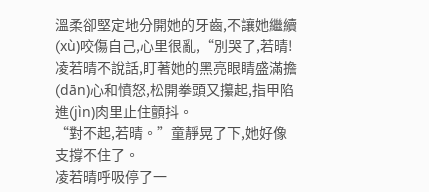溫柔卻堅定地分開她的牙齒,不讓她繼續(xù)咬傷自己,心里很亂,“別哭了,若晴!
凌若晴不說話,盯著她的黑亮眼睛盛滿擔(dān)心和憤怒,松開拳頭又攥起,指甲陷進(jìn)肉里止住顫抖。
“對不起,若晴。”童靜晃了下,她好像支撐不住了。
凌若晴呼吸停了一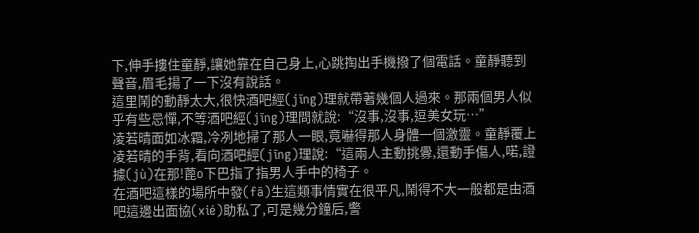下,伸手摟住童靜,讓她靠在自己身上,心跳掏出手機撥了個電話。童靜聽到聲音,眉毛揚了一下沒有說話。
這里鬧的動靜太大,很快酒吧經(jīng)理就帶著幾個人過來。那兩個男人似乎有些忌憚,不等酒吧經(jīng)理問就說:“沒事,沒事,逗美女玩…”
凌若晴面如冰霜,冷冽地掃了那人一眼,竟嚇得那人身體一個激靈。童靜覆上凌若晴的手背,看向酒吧經(jīng)理說:“這兩人主動挑釁,還動手傷人,喏,證據(jù)在那!蓖o下巴指了指男人手中的椅子。
在酒吧這樣的場所中發(fā)生這類事情實在很平凡,鬧得不大一般都是由酒吧這邊出面協(xié)助私了,可是幾分鐘后,警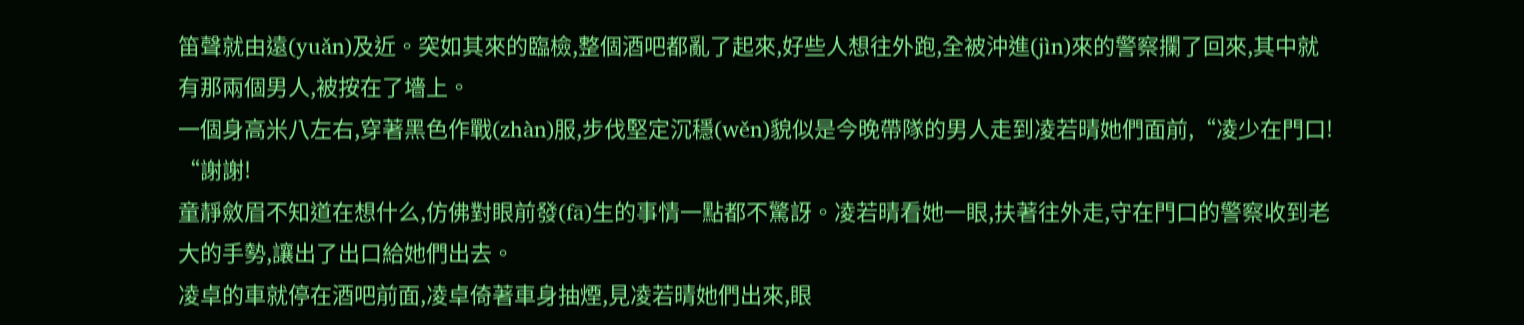笛聲就由遠(yuǎn)及近。突如其來的臨檢,整個酒吧都亂了起來,好些人想往外跑,全被沖進(jìn)來的警察攔了回來,其中就有那兩個男人,被按在了墻上。
一個身高米八左右,穿著黑色作戰(zhàn)服,步伐堅定沉穩(wěn)貌似是今晚帶隊的男人走到凌若晴她們面前,“凌少在門口!
“謝謝!
童靜斂眉不知道在想什么,仿佛對眼前發(fā)生的事情一點都不驚訝。凌若晴看她一眼,扶著往外走,守在門口的警察收到老大的手勢,讓出了出口給她們出去。
凌卓的車就停在酒吧前面,凌卓倚著車身抽煙,見凌若晴她們出來,眼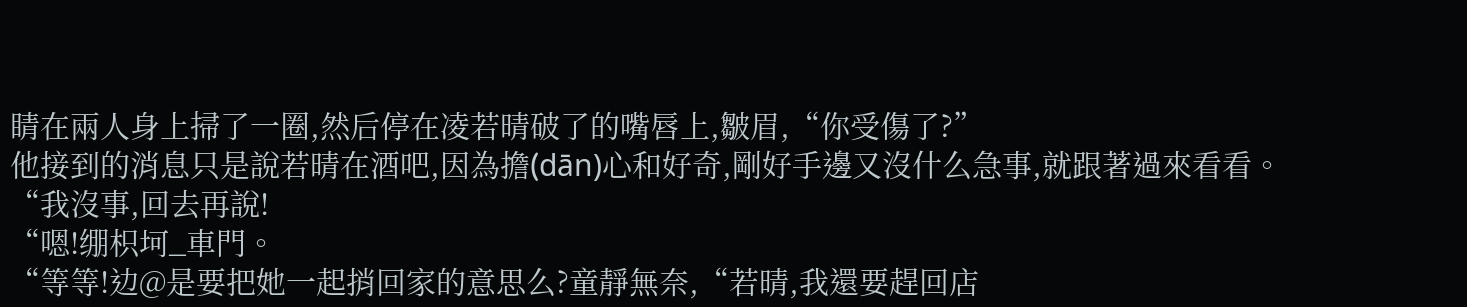睛在兩人身上掃了一圈,然后停在凌若晴破了的嘴唇上,皺眉,“你受傷了?”
他接到的消息只是說若晴在酒吧,因為擔(dān)心和好奇,剛好手邊又沒什么急事,就跟著過來看看。
“我沒事,回去再說!
“嗯!绷枳坷_車門。
“等等!边@是要把她一起捎回家的意思么?童靜無奈,“若晴,我還要趕回店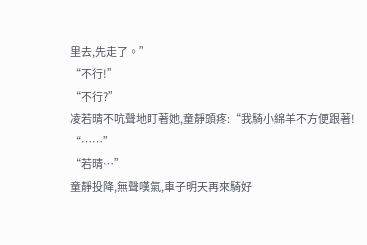里去,先走了。”
“不行!”
“不行?”
凌若晴不吭聲地盯著她,童靜頭疼:“我騎小綿羊不方便跟著!
“……”
“若晴…”
童靜投降,無聲嘆氣,車子明天再來騎好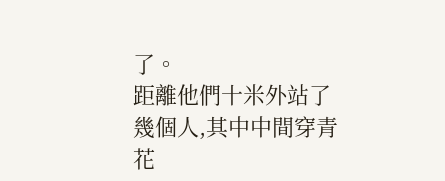了。
距離他們十米外站了幾個人,其中中間穿青花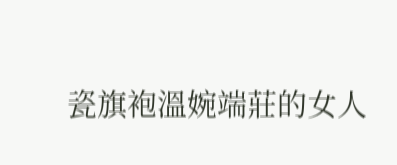瓷旗袍溫婉端莊的女人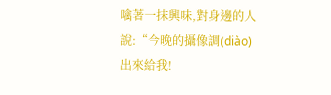噙著一抹興味,對身邊的人說:“今晚的攝像調(diào)出來給我!